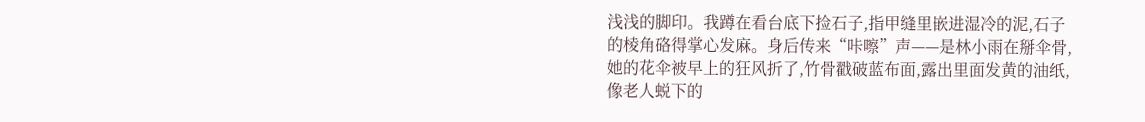浅浅的脚印。我蹲在看台底下捡石子,指甲缝里嵌进湿冷的泥,石子的棱角硌得掌心发麻。身后传来“咔嚓”声——是林小雨在掰伞骨,她的花伞被早上的狂风折了,竹骨戳破蓝布面,露出里面发黄的油纸,像老人蜕下的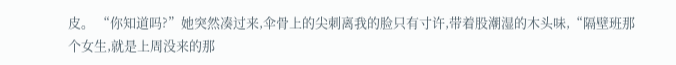皮。 “你知道吗?”她突然凑过来,伞骨上的尖刺离我的脸只有寸许,带着股潮湿的木头味,“隔壁班那个女生,就是上周没来的那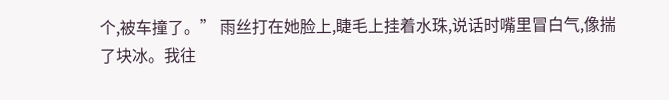个,被车撞了。” 雨丝打在她脸上,睫毛上挂着水珠,说话时嘴里冒白气,像揣了块冰。我往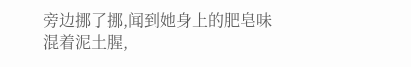旁边挪了挪,闻到她身上的肥皂味混着泥土腥,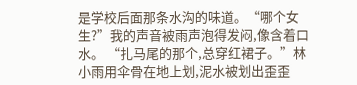是学校后面那条水沟的味道。“哪个女生?”我的声音被雨声泡得发闷,像含着口水。 “扎马尾的那个,总穿红裙子。”林小雨用伞骨在地上划,泥水被划出歪歪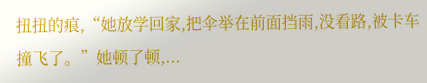扭扭的痕,“她放学回家,把伞举在前面挡雨,没看路,被卡车撞飞了。”她顿了顿,...